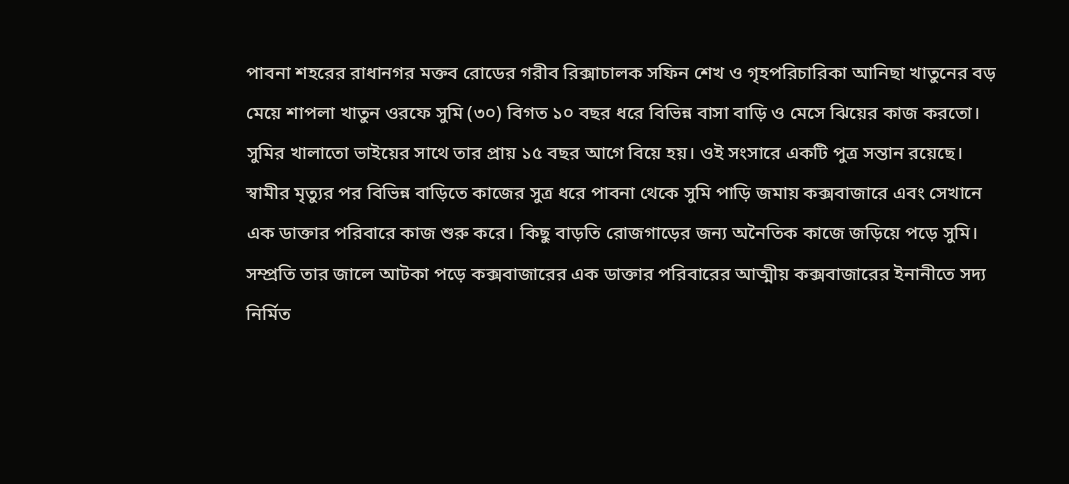পাবনা শহরের রাধানগর মক্তব রোডের গরীব রিক্সাচালক সফিন শেখ ও গৃহপরিচারিকা আনিছা খাতুনের বড় মেয়ে শাপলা খাতুন ওরফে সুমি (৩০) বিগত ১০ বছর ধরে বিভিন্ন বাসা বাড়ি ও মেসে ঝিয়ের কাজ করতো। সুমির খালাতো ভাইয়ের সাথে তার প্রায় ১৫ বছর আগে বিয়ে হয়। ওই সংসারে একটি পুত্র সন্তান রয়েছে।
স্বামীর মৃত্যুর পর বিভিন্ন বাড়িতে কাজের সুত্র ধরে পাবনা থেকে সুমি পাড়ি জমায় কক্সবাজারে এবং সেখানে এক ডাক্তার পরিবারে কাজ শুরু করে। কিছু বাড়তি রোজগাড়ের জন্য অনৈতিক কাজে জড়িয়ে পড়ে সুমি।
সম্প্রতি তার জালে আটকা পড়ে কক্সবাজারের এক ডাক্তার পরিবারের আত্মীয় কক্সবাজারের ইনানীতে সদ্য নির্মিত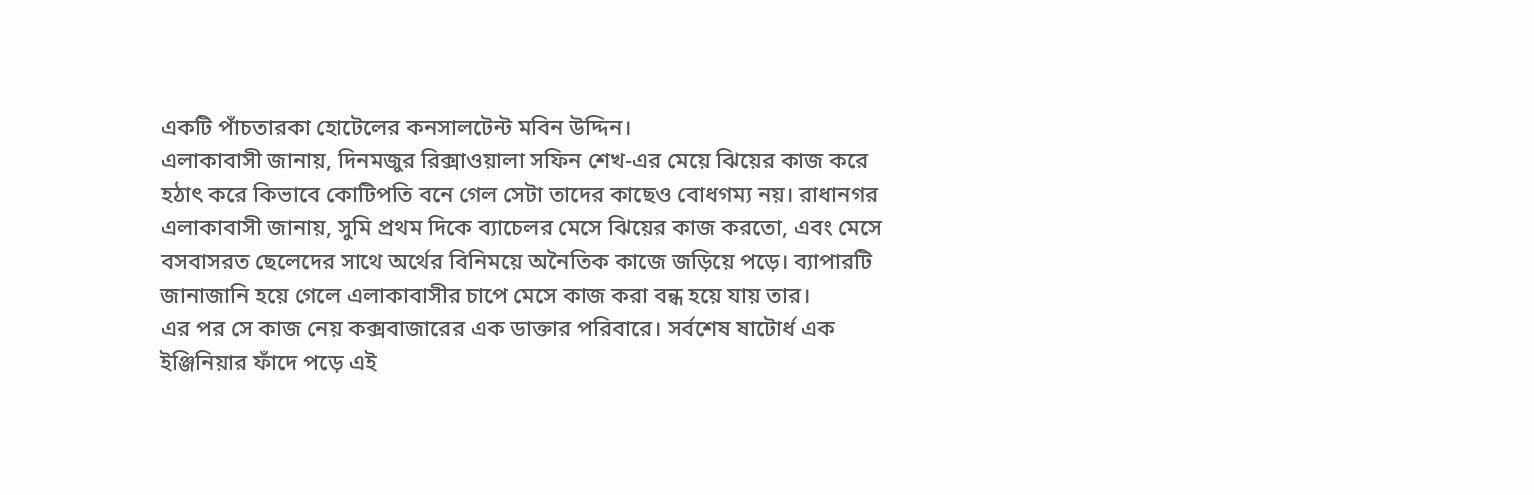একটি পাঁচতারকা হোটেলের কনসালটেন্ট মবিন উদ্দিন।
এলাকাবাসী জানায়, দিনমজুর রিক্সাওয়ালা সফিন শেখ-এর মেয়ে ঝিয়ের কাজ করে হঠাৎ করে কিভাবে কোটিপতি বনে গেল সেটা তাদের কাছেও বোধগম্য নয়। রাধানগর
এলাকাবাসী জানায়, সুমি প্রথম দিকে ব্যাচেলর মেসে ঝিয়ের কাজ করতো, এবং মেসে বসবাসরত ছেলেদের সাথে অর্থের বিনিময়ে অনৈতিক কাজে জড়িয়ে পড়ে। ব্যাপারটি জানাজানি হয়ে গেলে এলাকাবাসীর চাপে মেসে কাজ করা বন্ধ হয়ে যায় তার।
এর পর সে কাজ নেয় কক্সবাজারের এক ডাক্তার পরিবারে। সর্বশেষ ষাটোর্ধ এক ইঞ্জিনিয়ার ফাঁদে পড়ে এই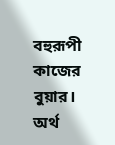বহুরূপী কাজের বুয়ার।
অর্থ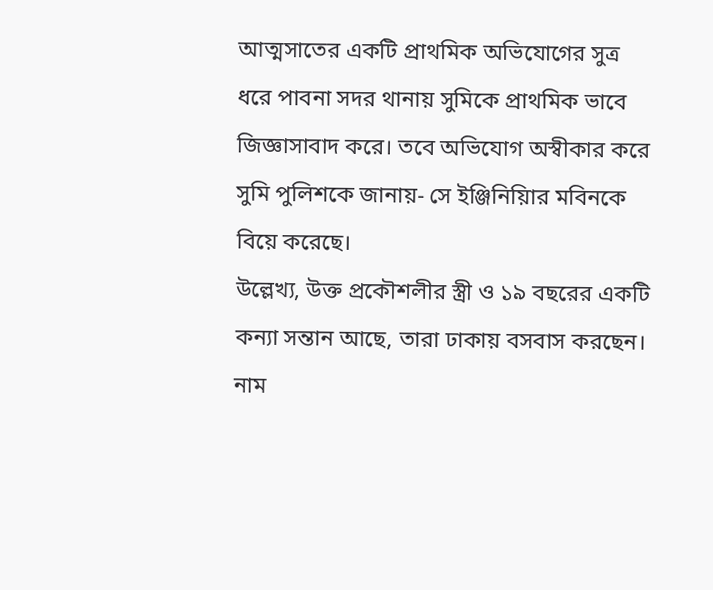আত্মসাতের একটি প্রাথমিক অভিযোগের সুত্র ধরে পাবনা সদর থানায় সুমিকে প্রাথমিক ভাবে জিজ্ঞাসাবাদ করে। তবে অভিযোগ অস্বীকার করে সুমি পুলিশকে জানায়- সে ইঞ্জিনিয়িার মবিনকে বিয়ে করেছে।
উল্লেখ্য, উক্ত প্রকৌশলীর স্ত্রী ও ১৯ বছরের একটি কন্যা সন্তান আছে, তারা ঢাকায় বসবাস করছেন।
নাম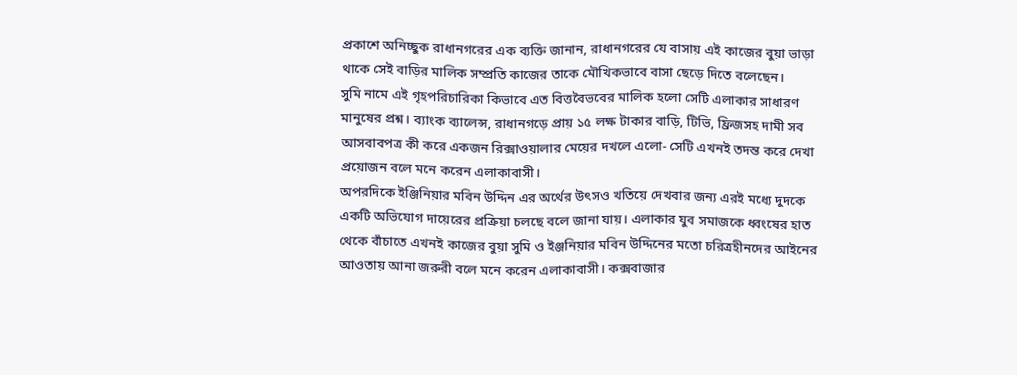প্রকাশে অনিচ্ছুক রাধানগরের এক ব্যক্তি জানান, রাধানগরের যে বাসায় এই কাজের বুয়া ভাড়া থাকে সেই বাড়ির মালিক সম্প্রতি কাজের তাকে মৌখিকভাবে বাসা ছেড়ে দিতে বলেছেন।
সুমি নামে এই গৃহপরিচারিকা কিভাবে এত বিত্তবৈভবের মালিক হলো সেটি এলাকার সাধারণ মানুষের প্রশ্ন। ব্যাংক ব্যালেন্স, রাধানগড়ে প্রায় ১৫ লক্ষ টাকার বাড়ি, টিভি, ফ্রিজসহ দামী সব আসবাবপত্র কী করে একজন রিক্সাওয়ালার মেয়ের দখলে এলো- সেটি এখনই তদন্ত করে দেখা প্রয়োজন বলে মনে করেন এলাকাবাসী।
অপরদিকে ইঞ্জিনিয়ার মবিন উদ্দিন এর অর্থের উৎসও খতিয়ে দেখবার জন্য এরই মধ্যে দুদকে একটি অভিযোগ দায়েরের প্রক্রিয়া চলছে বলে জানা যায়। এলাকার যুব সমাজকে ধ্বংষের হাত থেকে বাঁচাতে এখনই কাজের বুয়া সুমি ও ইঞ্জনিয়ার মবিন উদ্দিনের মতো চরিত্রহীনদের আইনের আওতায় আনা জরুরী বলে মনে করেন এলাকাবাসী। কক্সবাজার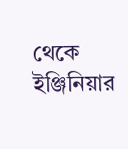থেকে ইঞ্জিনিয়ার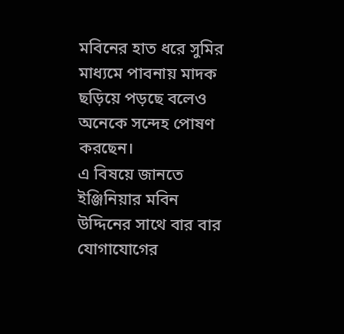মবিনের হাত ধরে সুমির মাধ্যমে পাবনায় মাদক ছড়িয়ে পড়ছে বলেও অনেকে সন্দেহ পোষণ করছেন।
এ বিষয়ে জানতে ইঞ্জিনিয়ার মবিন উদ্দিনের সাথে বার বার যোগাযোগের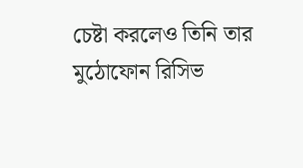চেষ্টা করলেও তিনি তার মুঠোফোন রিসিভ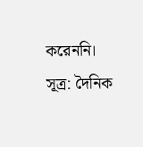করেননি।
সূত্র: দৈনিক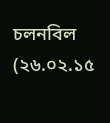চলনবিল (২৬.০২.১৫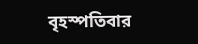বৃহস্পতিবার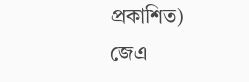প্রকাশিত)
জেএ